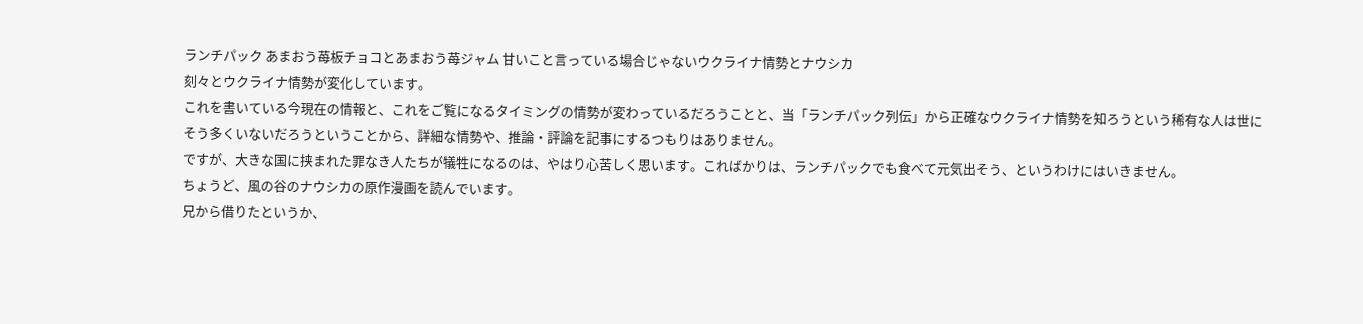ランチパック あまおう苺板チョコとあまおう苺ジャム 甘いこと言っている場合じゃないウクライナ情勢とナウシカ
刻々とウクライナ情勢が変化しています。
これを書いている今現在の情報と、これをご覧になるタイミングの情勢が変わっているだろうことと、当「ランチパック列伝」から正確なウクライナ情勢を知ろうという稀有な人は世にそう多くいないだろうということから、詳細な情勢や、推論・評論を記事にするつもりはありません。
ですが、大きな国に挟まれた罪なき人たちが犠牲になるのは、やはり心苦しく思います。こればかりは、ランチパックでも食べて元気出そう、というわけにはいきません。
ちょうど、風の谷のナウシカの原作漫画を読んでいます。
兄から借りたというか、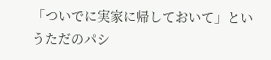「ついでに実家に帰しておいて」というただのパシ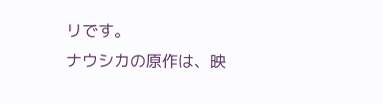リです。
ナウシカの原作は、映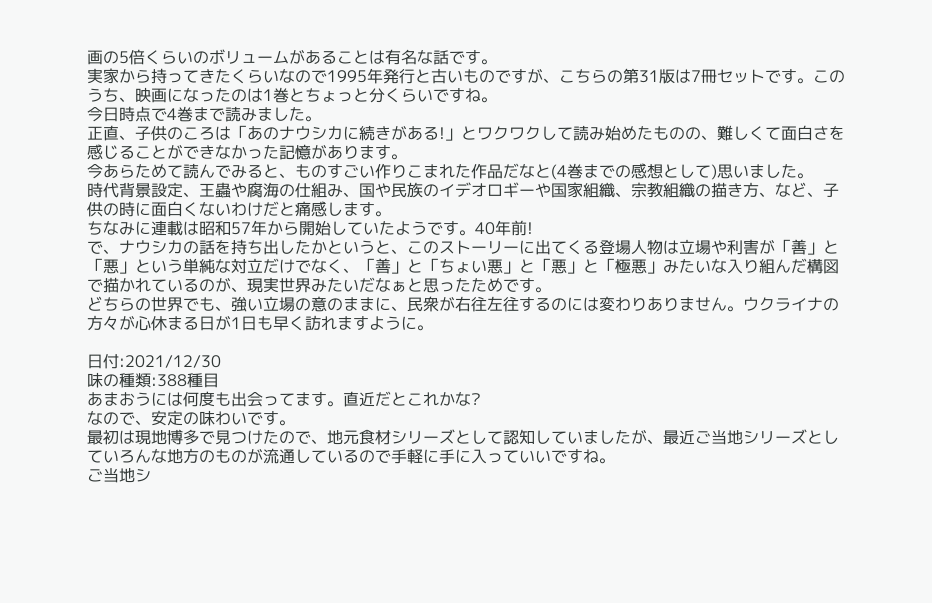画の5倍くらいのボリュームがあることは有名な話です。
実家から持ってきたくらいなので1995年発行と古いものですが、こちらの第31版は7冊セットです。このうち、映画になったのは1巻とちょっと分くらいですね。
今日時点で4巻まで読みました。
正直、子供のころは「あのナウシカに続きがある!」とワクワクして読み始めたものの、難しくて面白さを感じることができなかった記憶があります。
今あらためて読んでみると、ものすごい作りこまれた作品だなと(4巻までの感想として)思いました。
時代背景設定、王蟲や腐海の仕組み、国や民族のイデオロギーや国家組織、宗教組織の描き方、など、子供の時に面白くないわけだと痛感します。
ちなみに連載は昭和57年から開始していたようです。40年前!
で、ナウシカの話を持ち出したかというと、このストーリーに出てくる登場人物は立場や利害が「善」と「悪」という単純な対立だけでなく、「善」と「ちょい悪」と「悪」と「極悪」みたいな入り組んだ構図で描かれているのが、現実世界みたいだなぁと思ったためです。
どちらの世界でも、強い立場の意のままに、民衆が右往左往するのには変わりありません。ウクライナの方々が心休まる日が1日も早く訪れますように。

日付:2021/12/30
味の種類:388種目
あまおうには何度も出会ってます。直近だとこれかな?
なので、安定の味わいです。
最初は現地博多で見つけたので、地元食材シリーズとして認知していましたが、最近ご当地シリーズとしていろんな地方のものが流通しているので手軽に手に入っていいですね。
ご当地シ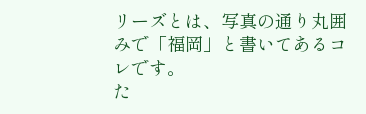リーズとは、写真の通り丸囲みで「福岡」と書いてあるコレです。
た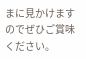まに見かけますのでぜひご賞味ください。